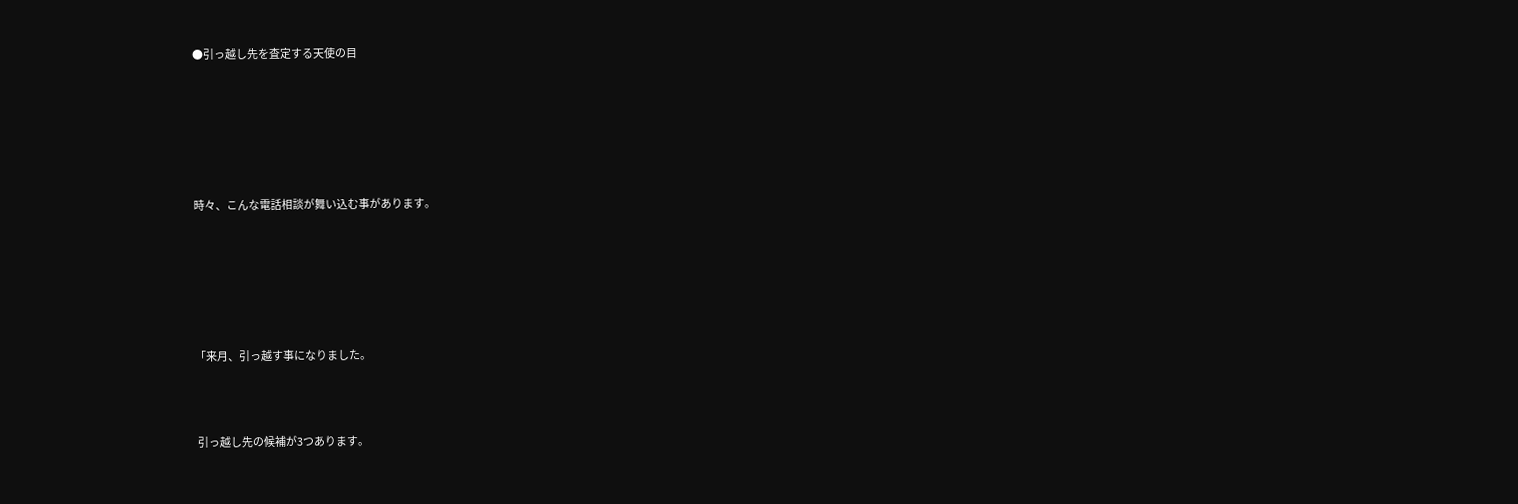●引っ越し先を査定する天使の目






時々、こんな電話相談が舞い込む事があります。






「来月、引っ越す事になりました。



 引っ越し先の候補が3つあります。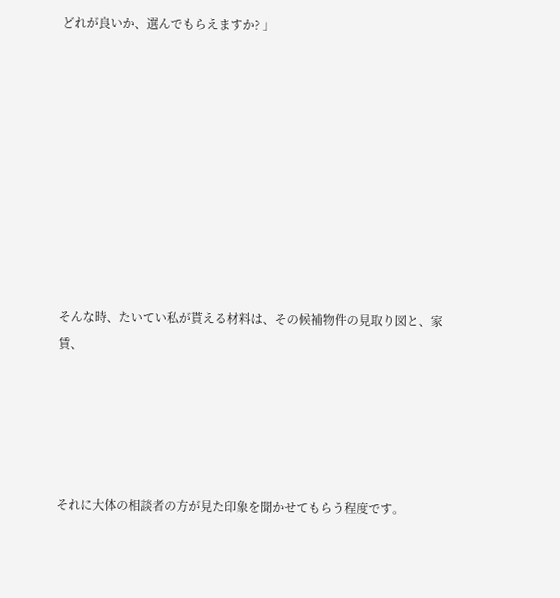どれが良いか、選んでもらえますか? 」










そんな時、たいてい私が貰える材料は、その候補物件の見取り図と、家賃、





それに大体の相談者の方が見た印象を聞かせてもらう程度です。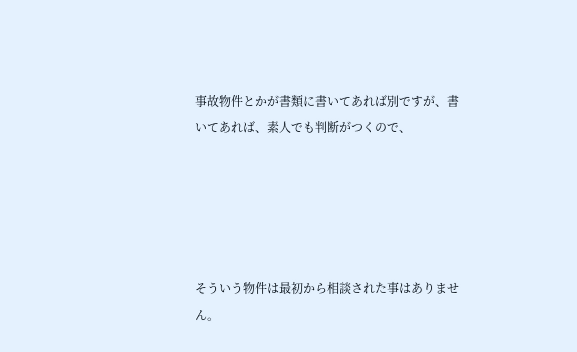事故物件とかが書類に書いてあれば別ですが、書いてあれば、素人でも判断がつくので、





そういう物件は最初から相談された事はありません。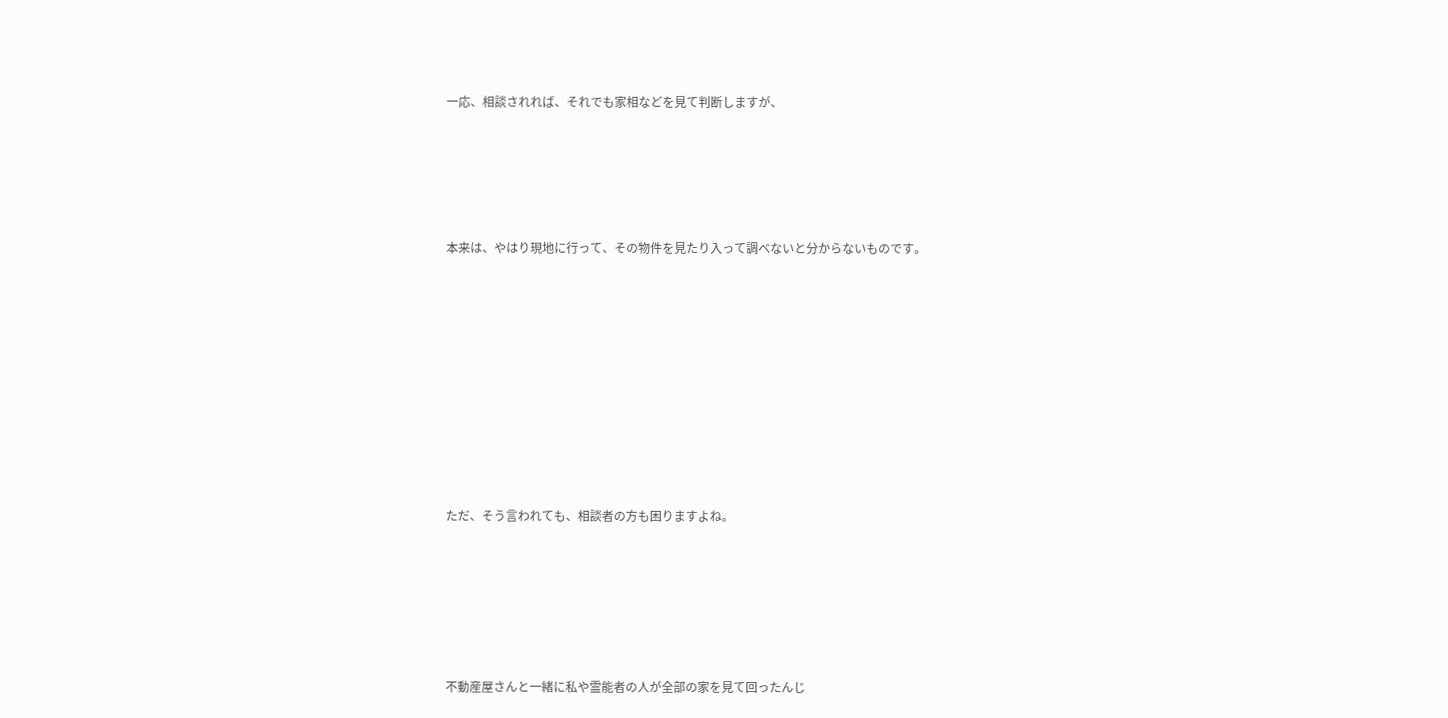一応、相談されれば、それでも家相などを見て判断しますが、





本来は、やはり現地に行って、その物件を見たり入って調べないと分からないものです。










ただ、そう言われても、相談者の方も困りますよね。






不動産屋さんと一緒に私や霊能者の人が全部の家を見て回ったんじ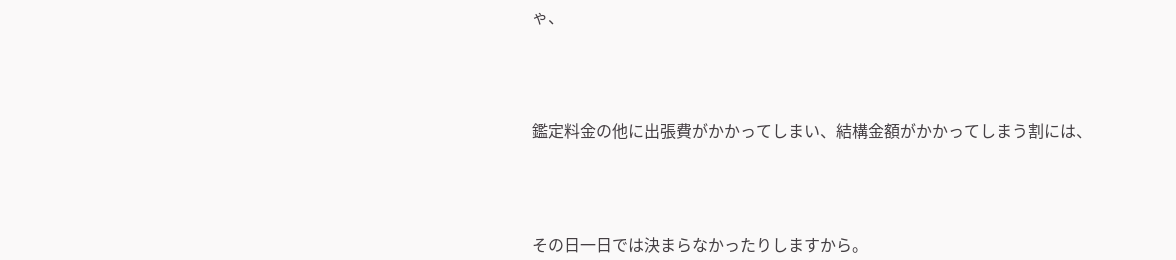ゃ、





鑑定料金の他に出張費がかかってしまい、結構金額がかかってしまう割には、





その日一日では決まらなかったりしますから。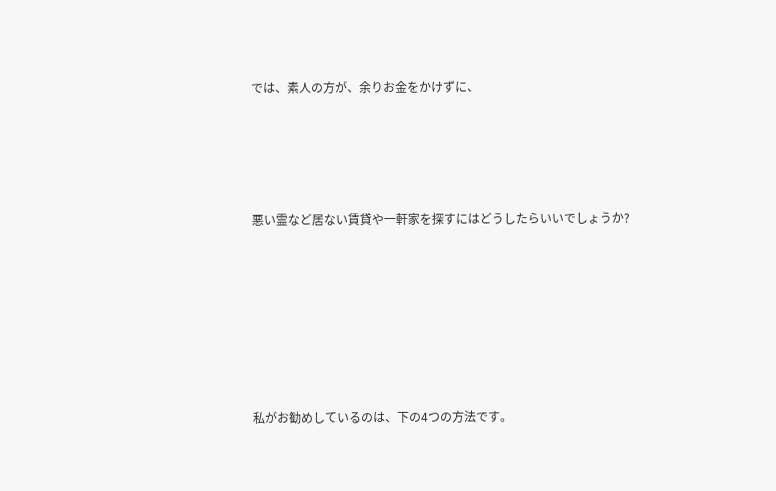では、素人の方が、余りお金をかけずに、





悪い霊など居ない賃貸や一軒家を探すにはどうしたらいいでしょうか?








私がお勧めしているのは、下の4つの方法です。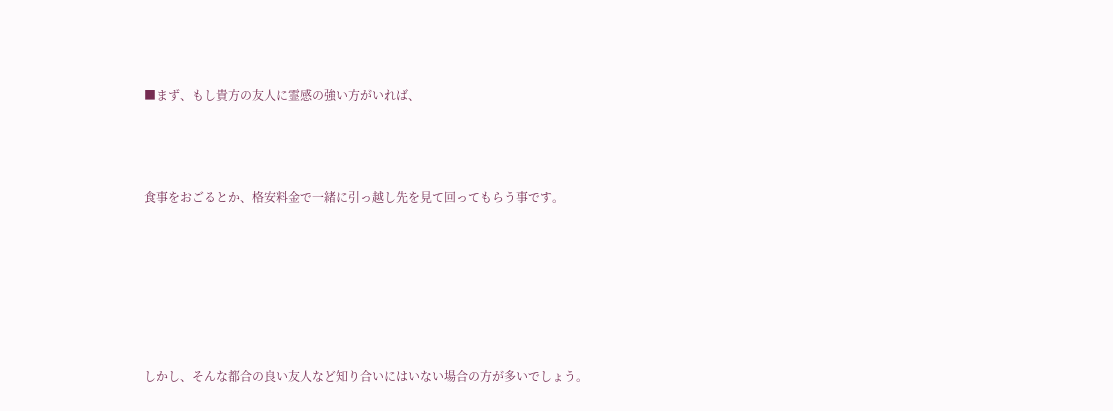■まず、もし貴方の友人に霊感の強い方がいれば、



食事をおごるとか、格安料金で一緒に引っ越し先を見て回ってもらう事です。






しかし、そんな都合の良い友人など知り合いにはいない場合の方が多いでしょう。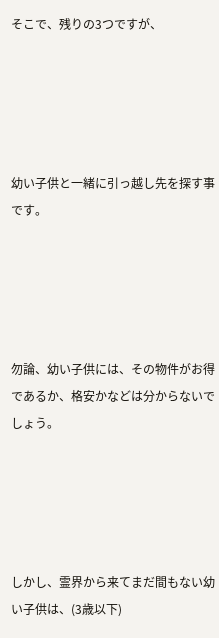そこで、残りの3つですが、





幼い子供と一緒に引っ越し先を探す事です。





勿論、幼い子供には、その物件がお得であるか、格安かなどは分からないでしょう。





しかし、霊界から来てまだ間もない幼い子供は、(3歳以下)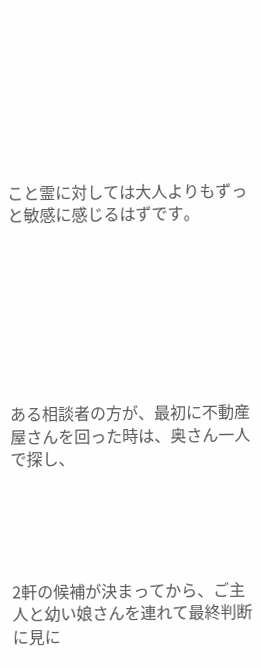こと霊に対しては大人よりもずっと敏感に感じるはずです。








ある相談者の方が、最初に不動産屋さんを回った時は、奥さん一人で探し、





2軒の候補が決まってから、ご主人と幼い娘さんを連れて最終判断に見に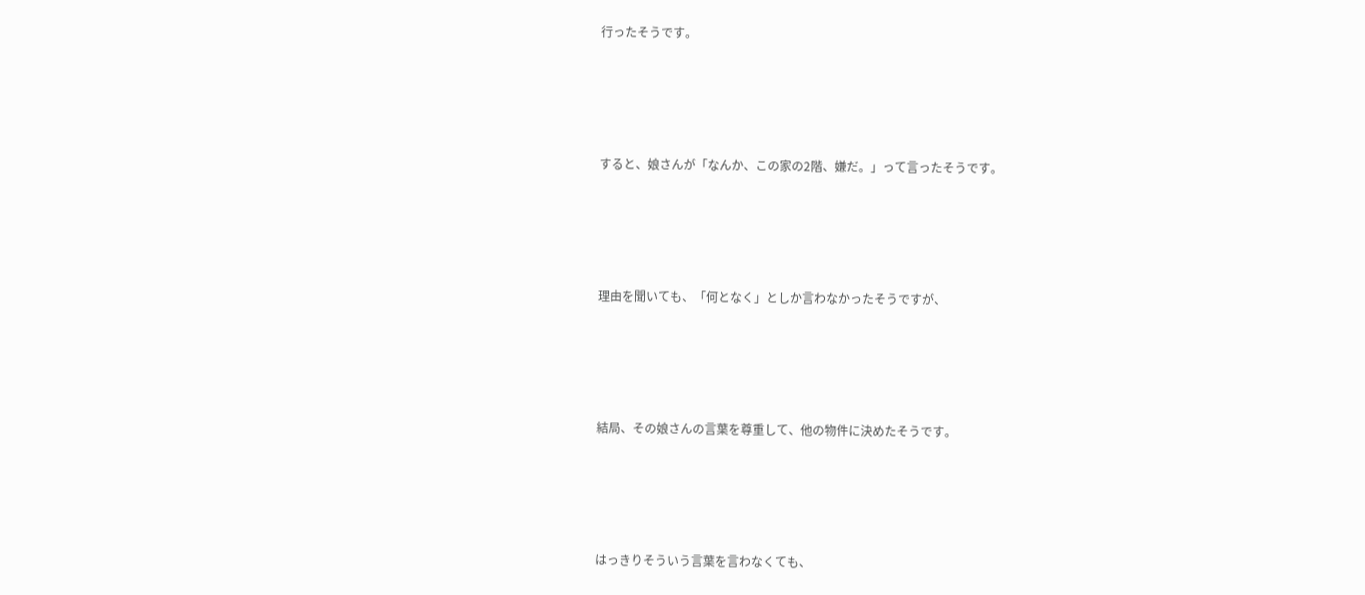行ったそうです。





すると、娘さんが「なんか、この家の2階、嫌だ。」って言ったそうです。





理由を聞いても、「何となく」としか言わなかったそうですが、





結局、その娘さんの言葉を尊重して、他の物件に決めたそうです。





はっきりそういう言葉を言わなくても、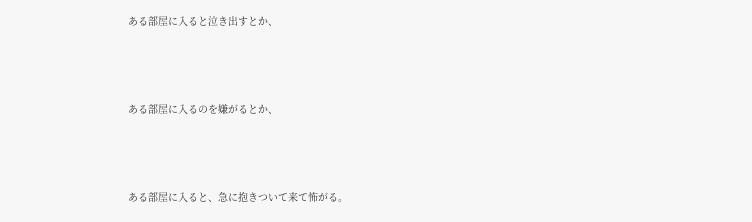ある部屋に入ると泣き出すとか、



ある部屋に入るのを嫌がるとか、



ある部屋に入ると、急に抱きついて来て怖がる。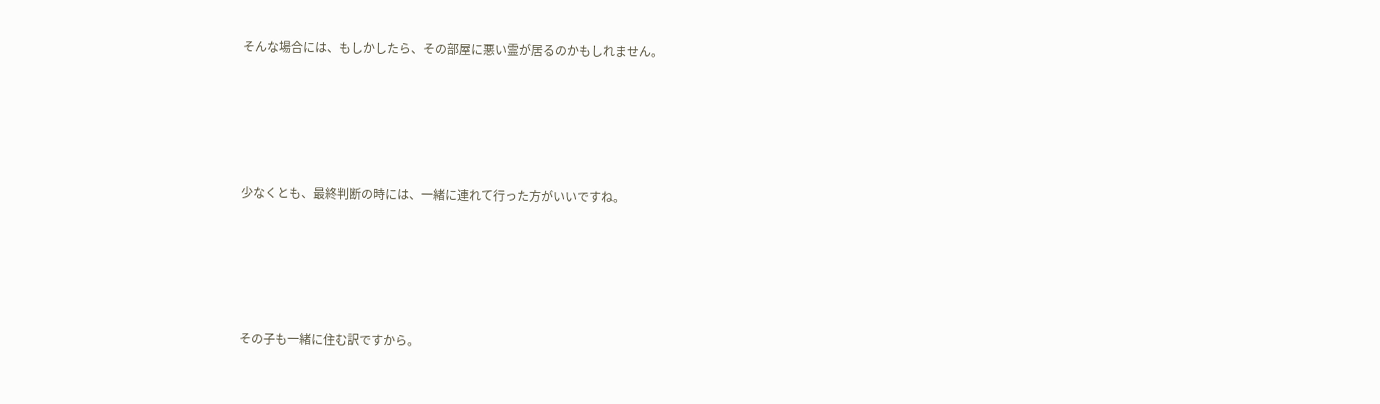そんな場合には、もしかしたら、その部屋に悪い霊が居るのかもしれません。





少なくとも、最終判断の時には、一緒に連れて行った方がいいですね。





その子も一緒に住む訳ですから。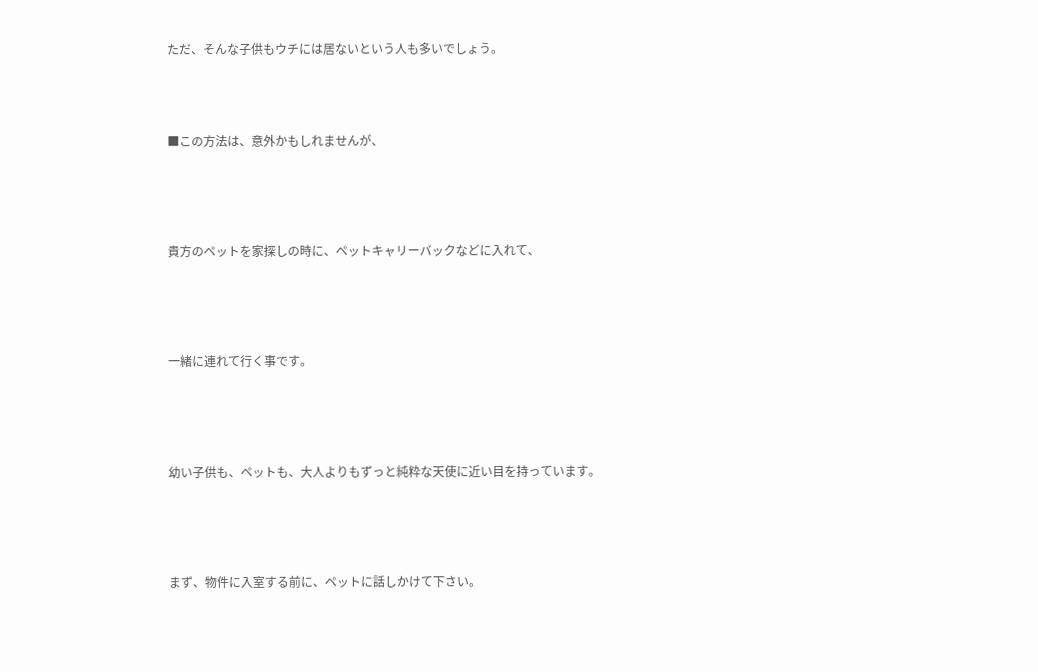ただ、そんな子供もウチには居ないという人も多いでしょう。




■この方法は、意外かもしれませんが、





貴方のペットを家探しの時に、ペットキャリーバックなどに入れて、





一緒に連れて行く事です。





幼い子供も、ペットも、大人よりもずっと純粋な天使に近い目を持っています。





まず、物件に入室する前に、ペットに話しかけて下さい。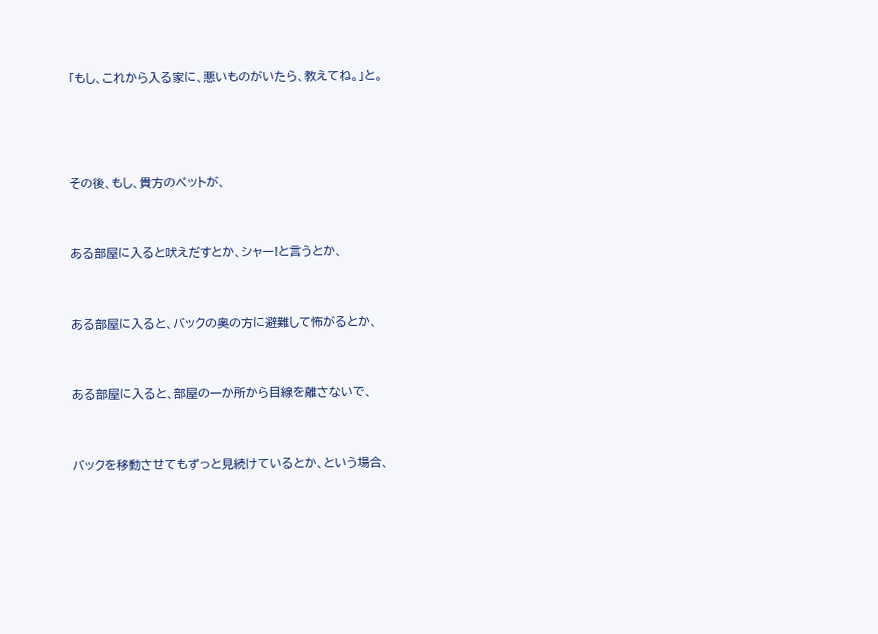「もし、これから入る家に、悪いものがいたら、教えてね。」と。





その後、もし、貴方のペットが、



ある部屋に入ると吠えだすとか、シャー!と言うとか、



ある部屋に入ると、バックの奥の方に避難して怖がるとか、



ある部屋に入ると、部屋の一か所から目線を離さないで、



バックを移動させてもずっと見続けているとか、という場合、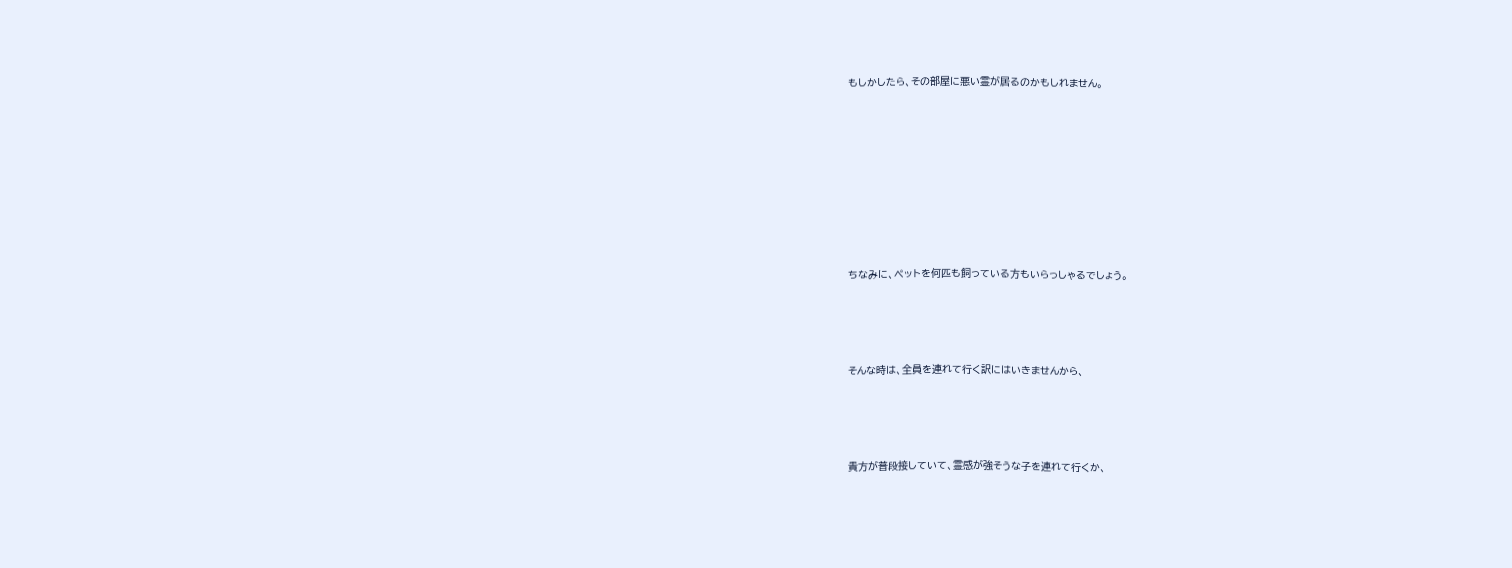もしかしたら、その部屋に悪い霊が居るのかもしれません。











ちなみに、ペットを何匹も飼っている方もいらっしゃるでしょう。





そんな時は、全員を連れて行く訳にはいきませんから、





貴方が普段接していて、霊感が強そうな子を連れて行くか、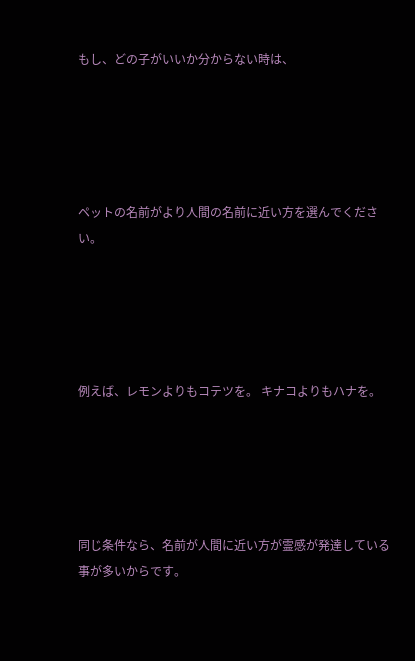もし、どの子がいいか分からない時は、





ペットの名前がより人間の名前に近い方を選んでください。





例えば、レモンよりもコテツを。 キナコよりもハナを。





同じ条件なら、名前が人間に近い方が霊感が発達している事が多いからです。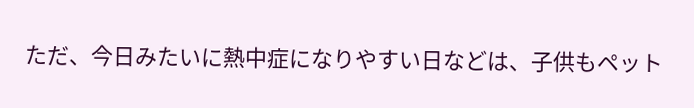ただ、今日みたいに熱中症になりやすい日などは、子供もペット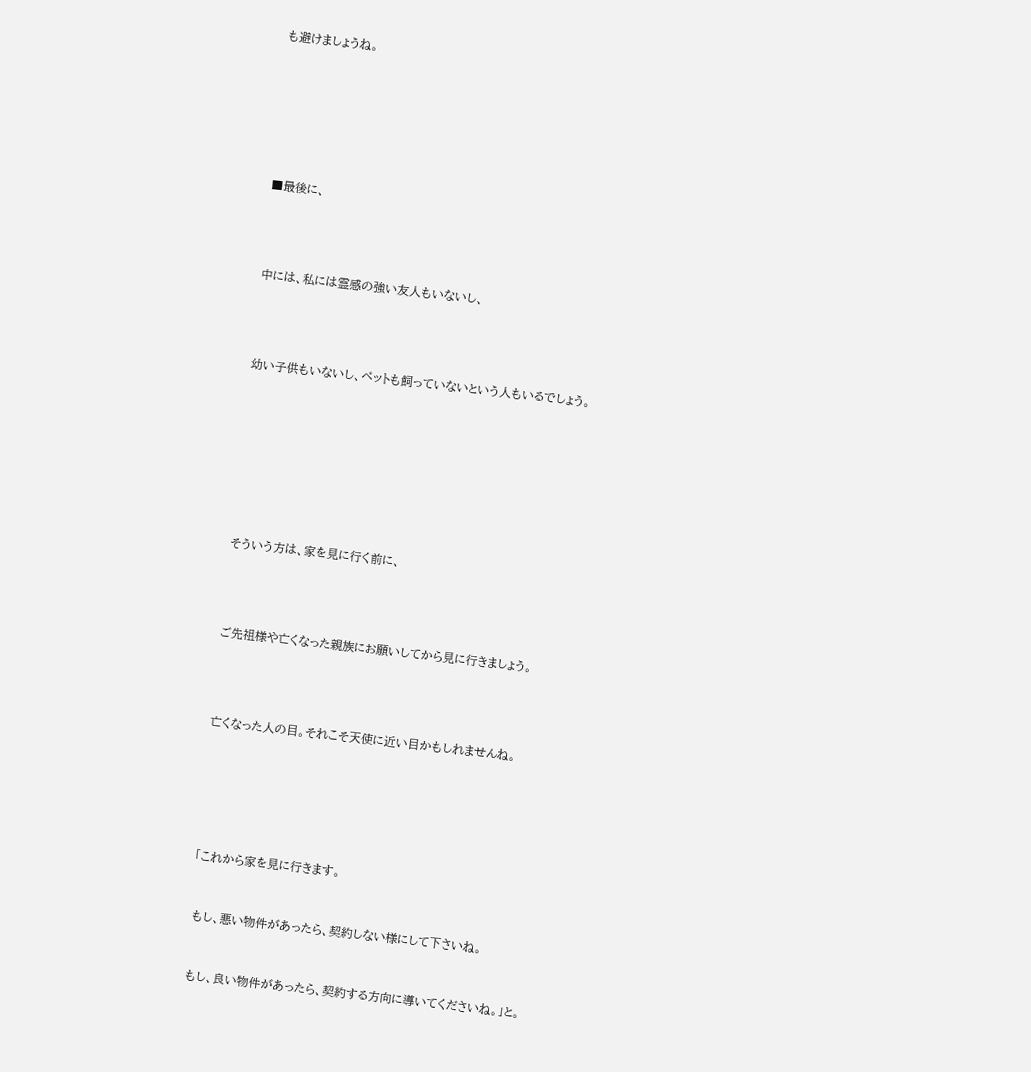も避けましょうね。









■最後に、





中には、私には霊感の強い友人もいないし、





幼い子供もいないし、ペットも飼っていないという人もいるでしょう。











そういう方は、家を見に行く前に、





ご先祖様や亡くなった親族にお願いしてから見に行きましょう。





亡くなった人の目。それこそ天使に近い目かもしれませんね。








「これから家を見に行きます。



 もし、悪い物件があったら、契約しない様にして下さいね。



 もし、良い物件があったら、契約する方向に導いてくださいね。」と。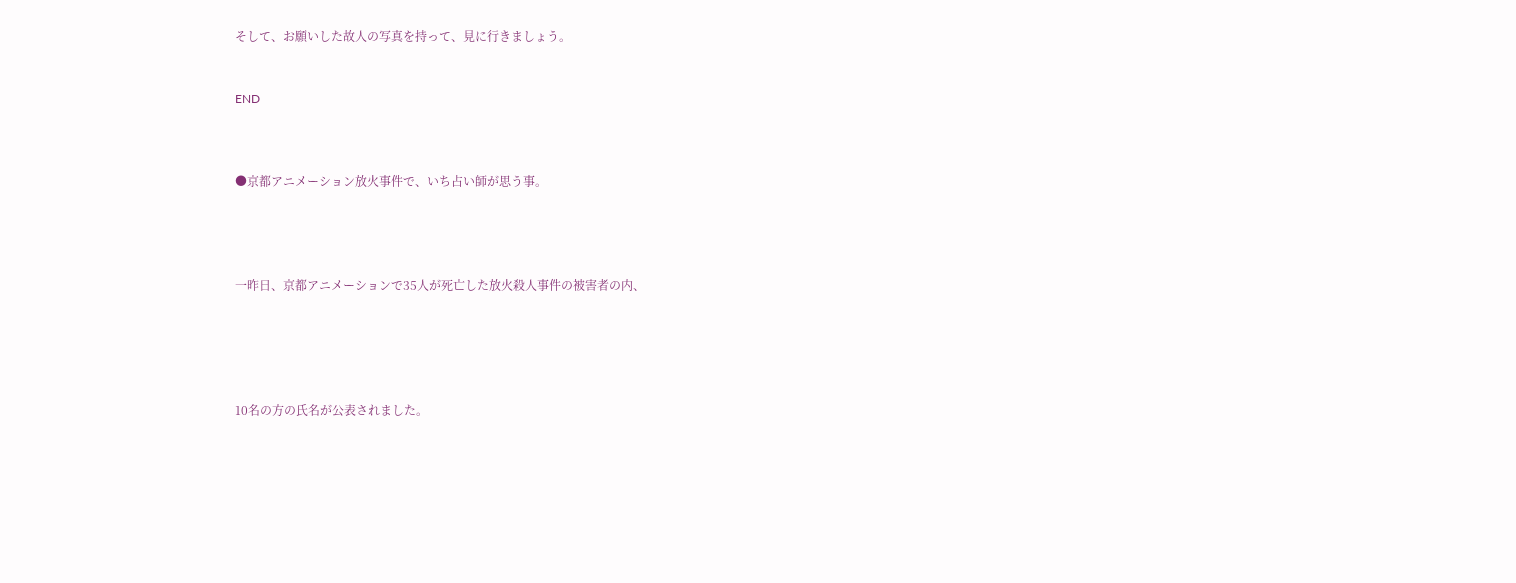そして、お願いした故人の写真を持って、見に行きましょう。


END



●京都アニメーション放火事件で、いち占い師が思う事。




一昨日、京都アニメーションで35人が死亡した放火殺人事件の被害者の内、





10名の方の氏名が公表されました。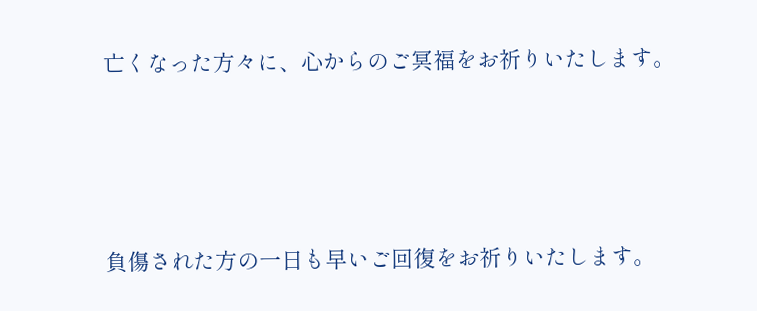亡くなった方々に、心からのご冥福をお祈りいたします。





負傷された方の一日も早いご回復をお祈りいたします。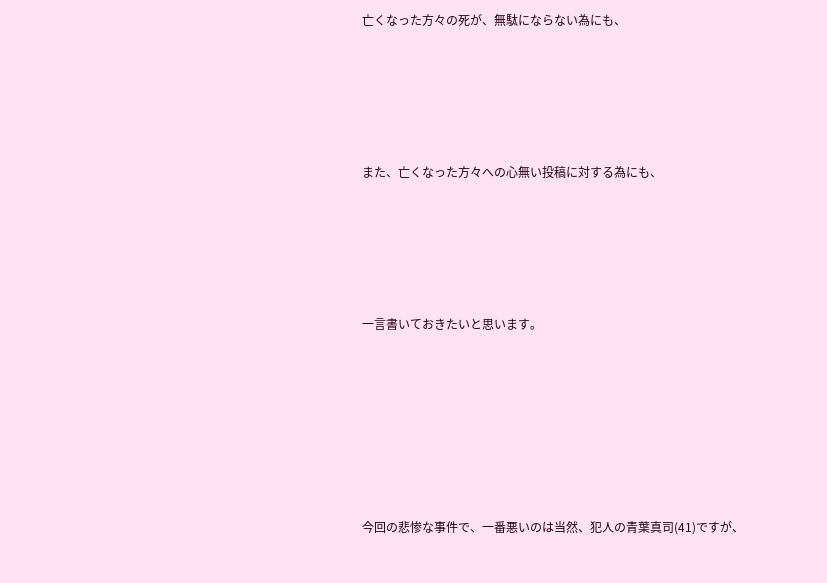亡くなった方々の死が、無駄にならない為にも、





また、亡くなった方々への心無い投稿に対する為にも、





一言書いておきたいと思います。







今回の悲惨な事件で、一番悪いのは当然、犯人の青葉真司(41)ですが、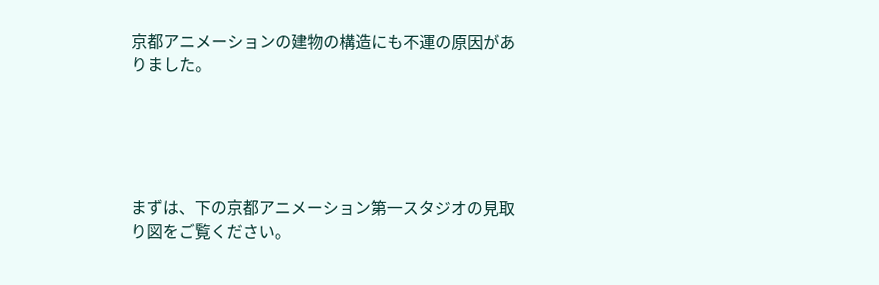京都アニメーションの建物の構造にも不運の原因がありました。





まずは、下の京都アニメーション第一スタジオの見取り図をご覧ください。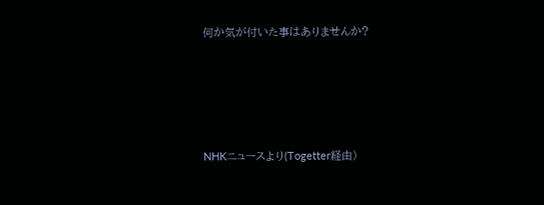何か気が付いた事はありませんか?





NHKニュースより(Togetter経由)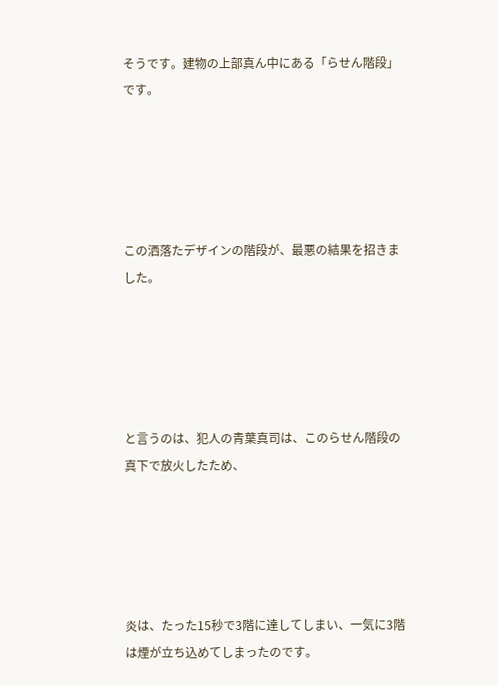そうです。建物の上部真ん中にある「らせん階段」です。





この洒落たデザインの階段が、最悪の結果を招きました。





と言うのは、犯人の青葉真司は、このらせん階段の真下で放火したため、





炎は、たった15秒で3階に達してしまい、一気に3階は煙が立ち込めてしまったのです。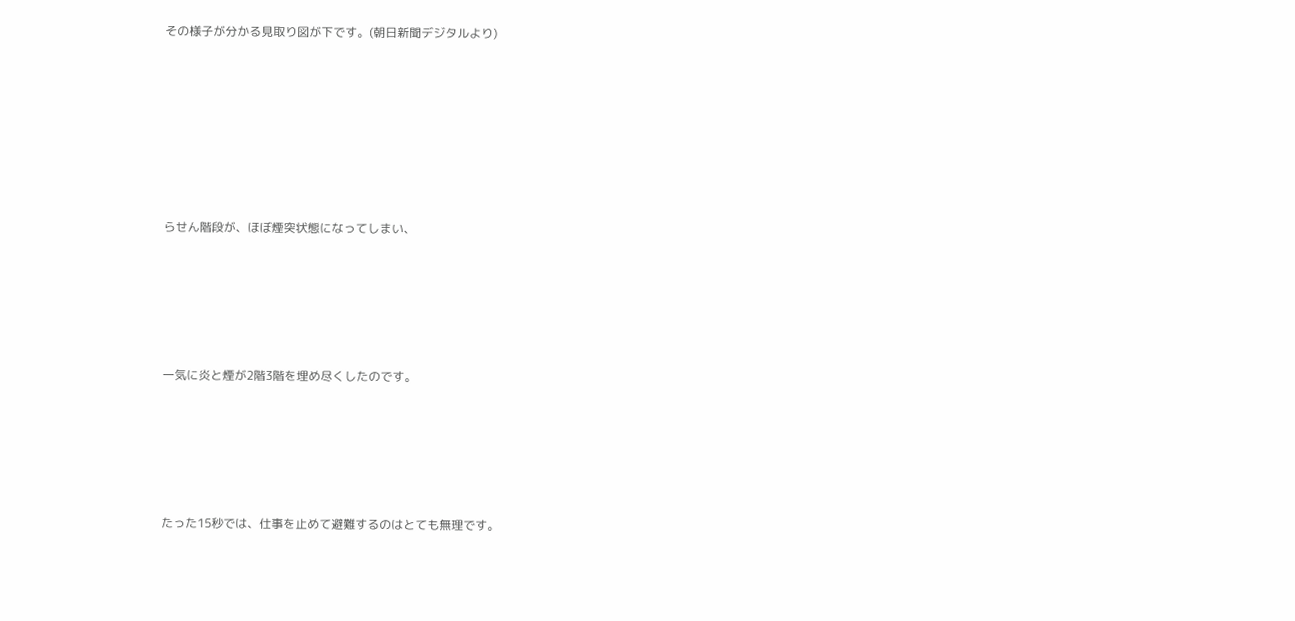その様子が分かる見取り図が下です。(朝日新聞デジタルより)







らせん階段が、ほぼ煙突状態になってしまい、





一気に炎と煙が2階3階を埋め尽くしたのです。





たった15秒では、仕事を止めて避難するのはとても無理です。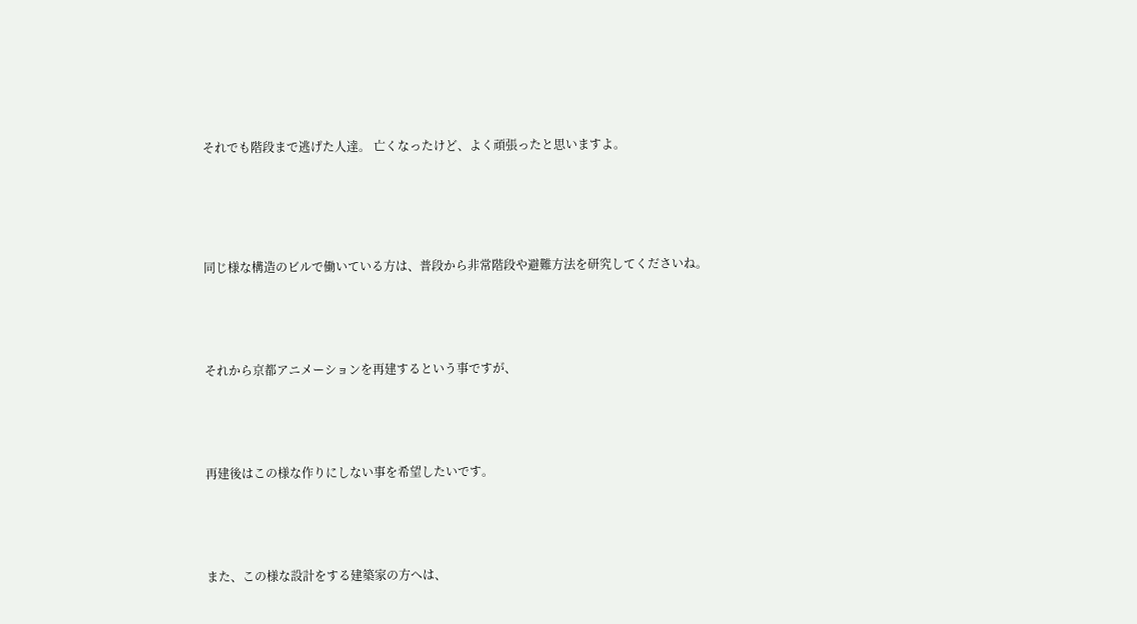それでも階段まで逃げた人達。 亡くなったけど、よく頑張ったと思いますよ。






同じ様な構造のビルで働いている方は、普段から非常階段や避難方法を研究してくださいね。





それから京都アニメーションを再建するという事ですが、





再建後はこの様な作りにしない事を希望したいです。





また、この様な設計をする建築家の方へは、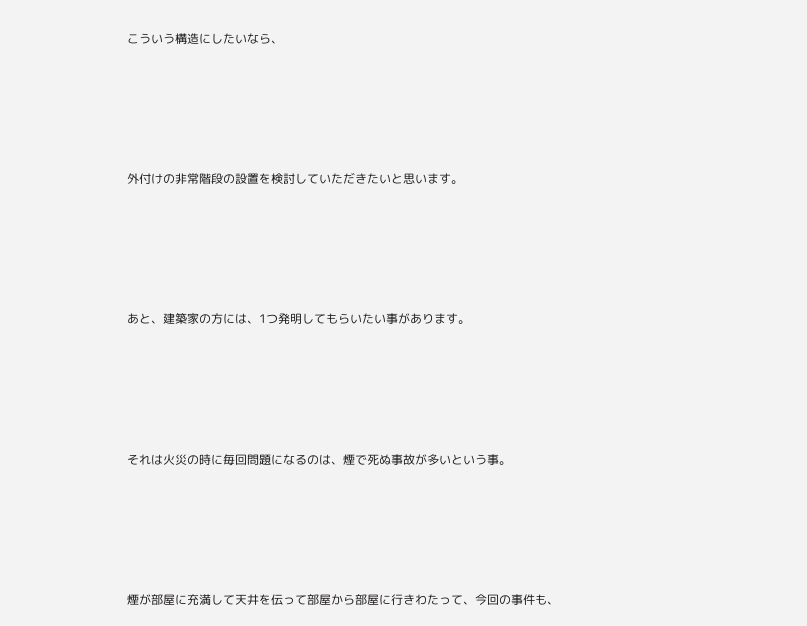こういう構造にしたいなら、





外付けの非常階段の設置を検討していただきたいと思います。





あと、建築家の方には、1つ発明してもらいたい事があります。





それは火災の時に毎回問題になるのは、煙で死ぬ事故が多いという事。





煙が部屋に充満して天井を伝って部屋から部屋に行きわたって、今回の事件も、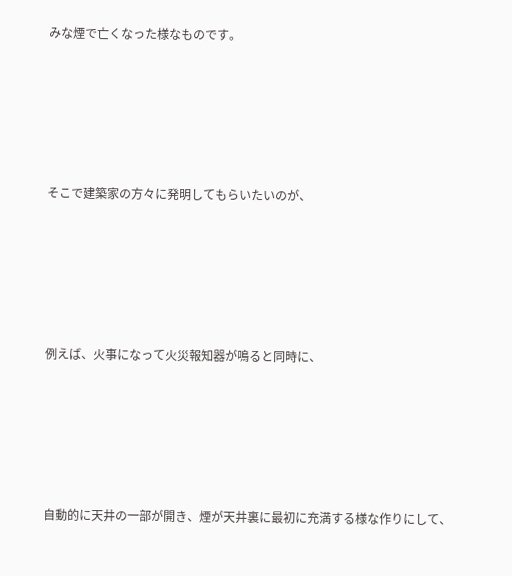みな煙で亡くなった様なものです。





そこで建築家の方々に発明してもらいたいのが、





例えば、火事になって火災報知器が鳴ると同時に、





自動的に天井の一部が開き、煙が天井裏に最初に充満する様な作りにして、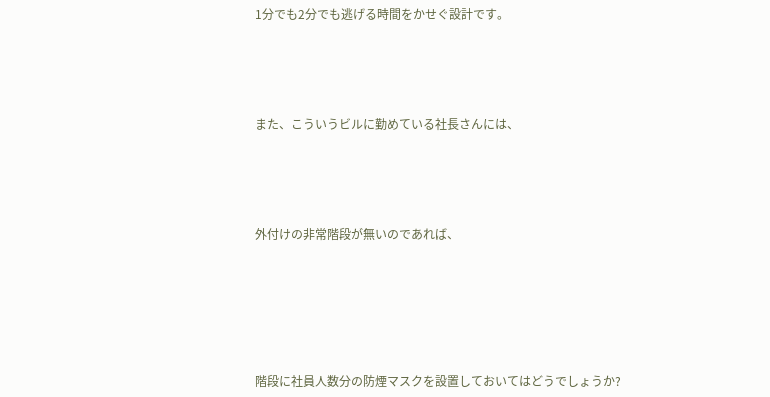1分でも2分でも逃げる時間をかせぐ設計です。





また、こういうビルに勤めている社長さんには、





外付けの非常階段が無いのであれば、







階段に社員人数分の防煙マスクを設置しておいてはどうでしょうか?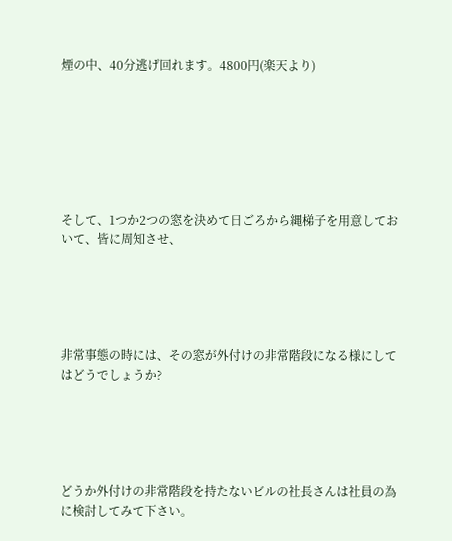煙の中、40分逃げ回れます。4800円(楽天より)







そして、1つか2つの窓を決めて日ごろから縄梯子を用意しておいて、皆に周知させ、





非常事態の時には、その窓が外付けの非常階段になる様にしてはどうでしょうか?





どうか外付けの非常階段を持たないビルの社長さんは社員の為に検討してみて下さい。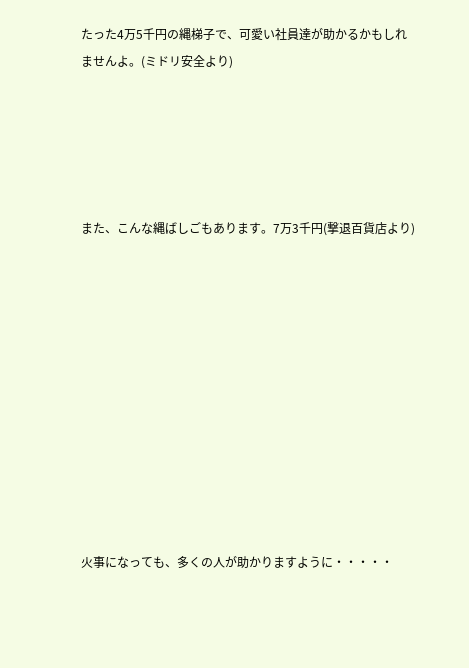たった4万5千円の縄梯子で、可愛い社員達が助かるかもしれませんよ。(ミドリ安全より)





また、こんな縄ばしごもあります。7万3千円(撃退百貨店より)











火事になっても、多くの人が助かりますように・・・・・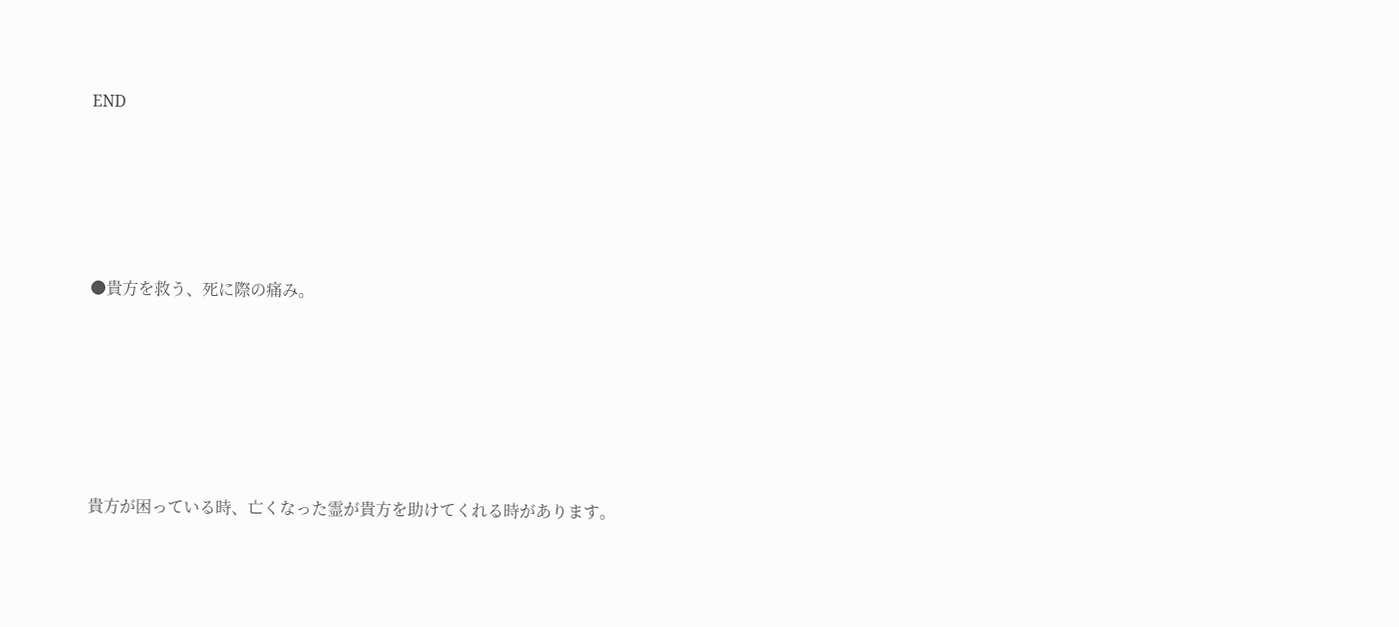END





●貴方を救う、死に際の痛み。






貴方が困っている時、亡くなった霊が貴方を助けてくれる時があります。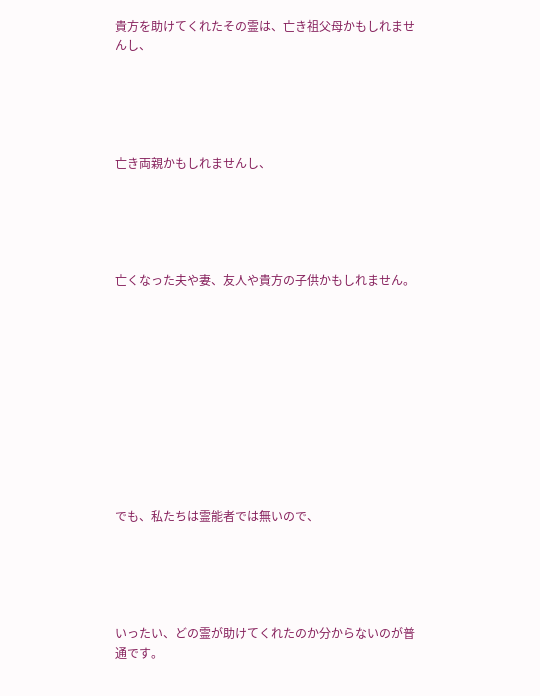貴方を助けてくれたその霊は、亡き祖父母かもしれませんし、





亡き両親かもしれませんし、





亡くなった夫や妻、友人や貴方の子供かもしれません。











でも、私たちは霊能者では無いので、





いったい、どの霊が助けてくれたのか分からないのが普通です。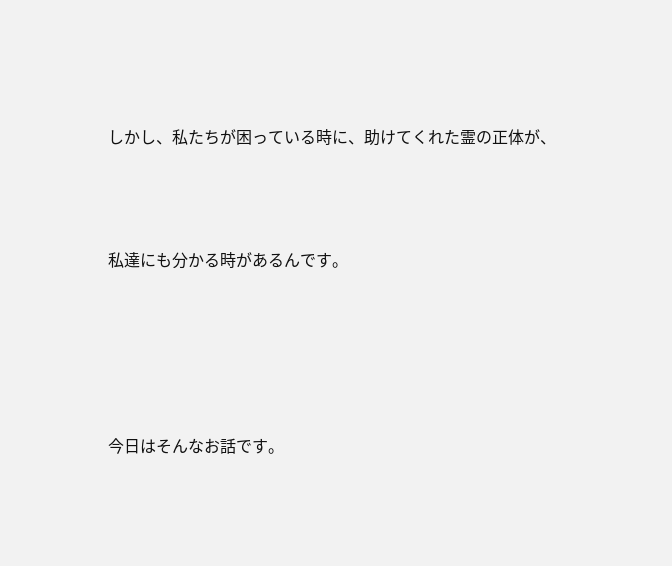しかし、私たちが困っている時に、助けてくれた霊の正体が、





私達にも分かる時があるんです。








今日はそんなお話です。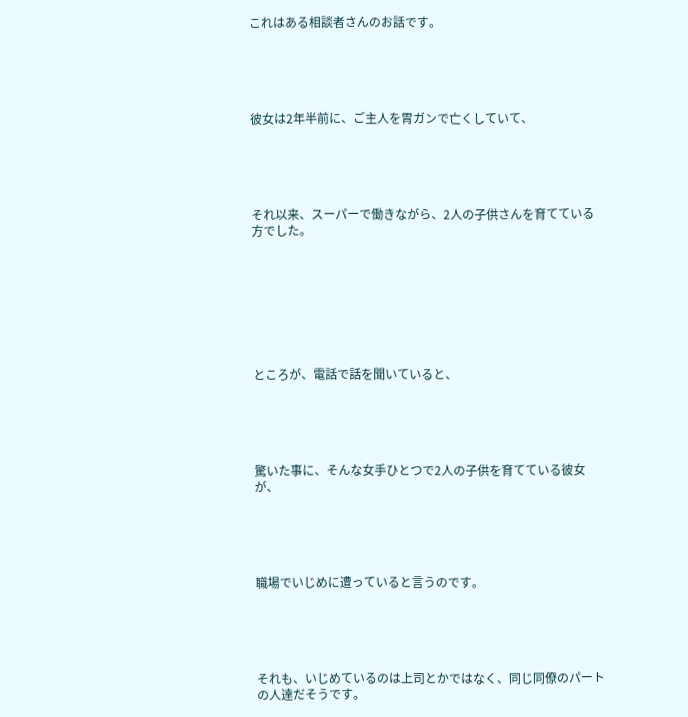これはある相談者さんのお話です。





彼女は2年半前に、ご主人を胃ガンで亡くしていて、





それ以来、スーパーで働きながら、2人の子供さんを育てている方でした。








ところが、電話で話を聞いていると、





驚いた事に、そんな女手ひとつで2人の子供を育てている彼女が、





職場でいじめに遭っていると言うのです。





それも、いじめているのは上司とかではなく、同じ同僚のパートの人達だそうです。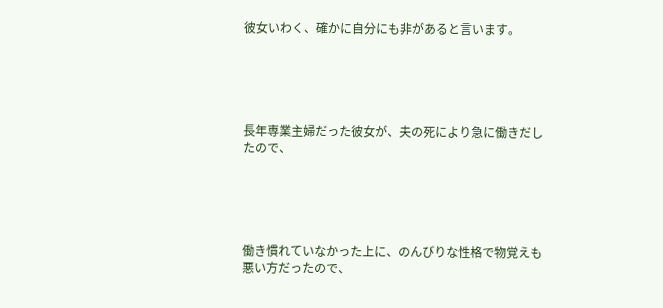彼女いわく、確かに自分にも非があると言います。





長年専業主婦だった彼女が、夫の死により急に働きだしたので、





働き慣れていなかった上に、のんびりな性格で物覚えも悪い方だったので、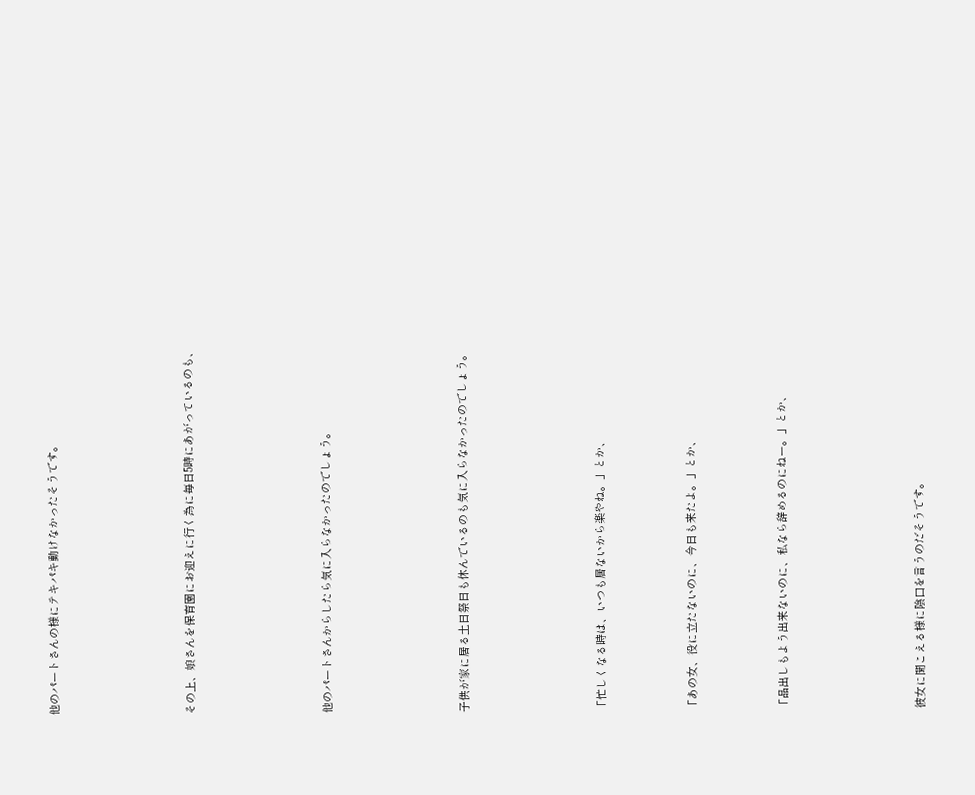他のパートさんの様にテキパキ動けなかったそうです。





その上、娘さんを保育園にお迎えに行く為に毎日5時にあがっているのも、





他のパートさんからしたら気に入らなかったのでしょう。





子供が家に居る土日祭日も休んでいるのも気に入らなかったのでしょう。





「忙しくなる時は、いつも居ないから楽やね。」とか、



「あの女、役に立たないのに、今日も来たよ。」とか、



「品出しもよう出来ないのに、私なら辞めるのにねー。」とか、





彼女に聞こえる様に陰口を言うのだそうです。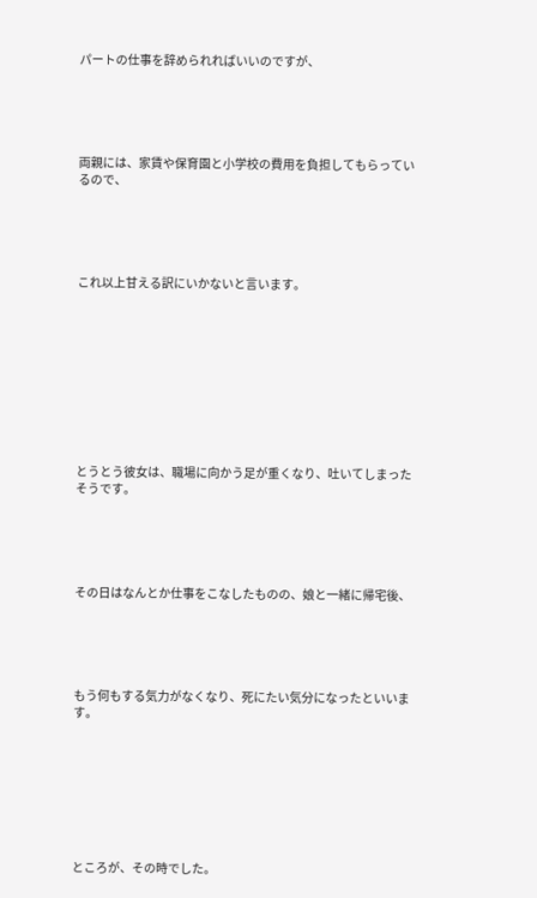パートの仕事を辞められればいいのですが、





両親には、家賃や保育園と小学校の費用を負担してもらっているので、





これ以上甘える訳にいかないと言います。










とうとう彼女は、職場に向かう足が重くなり、吐いてしまったそうです。





その日はなんとか仕事をこなしたものの、娘と一緒に帰宅後、





もう何もする気力がなくなり、死にたい気分になったといいます。








ところが、その時でした。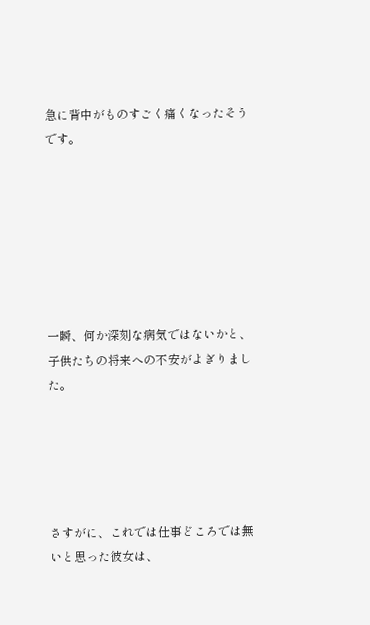急に背中がものすごく痛くなったそうです。







一瞬、何か深刻な病気ではないかと、子供たちの将来への不安がよぎりました。





さすがに、これでは仕事どころでは無いと思った彼女は、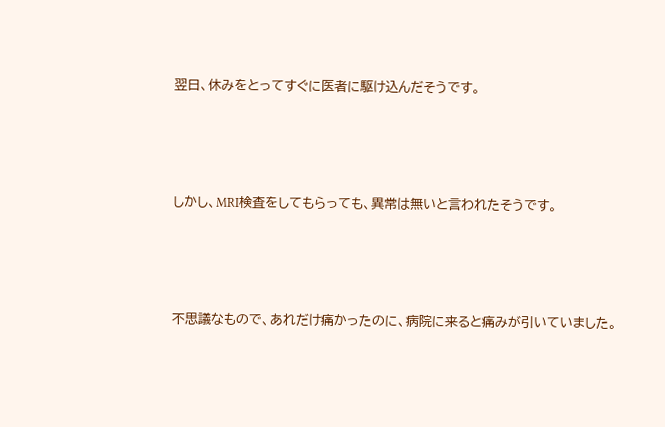翌日、休みをとってすぐに医者に駆け込んだそうです。





しかし、MRI検査をしてもらっても、異常は無いと言われたそうです。





不思議なもので、あれだけ痛かったのに、病院に来ると痛みが引いていました。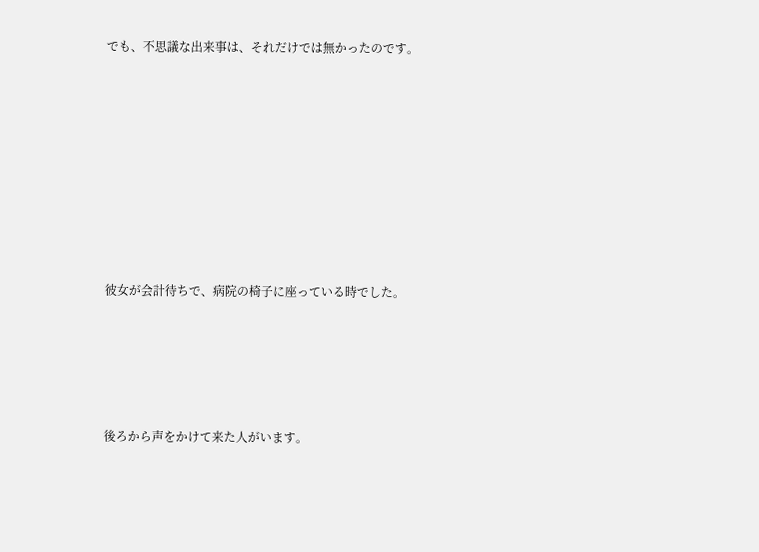でも、不思議な出来事は、それだけでは無かったのです。









彼女が会計待ちで、病院の椅子に座っている時でした。





後ろから声をかけて来た人がいます。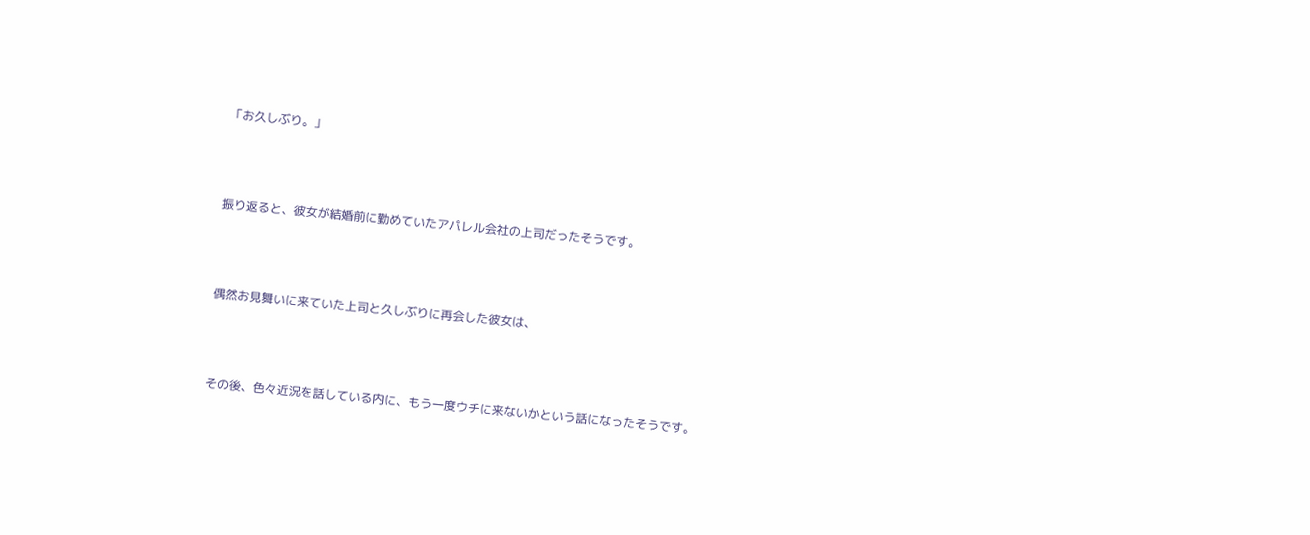「お久しぶり。」





振り返ると、彼女が結婚前に勤めていたアパレル会社の上司だったそうです。





偶然お見舞いに来ていた上司と久しぶりに再会した彼女は、





その後、色々近況を話している内に、もう一度ウチに来ないかという話になったそうです。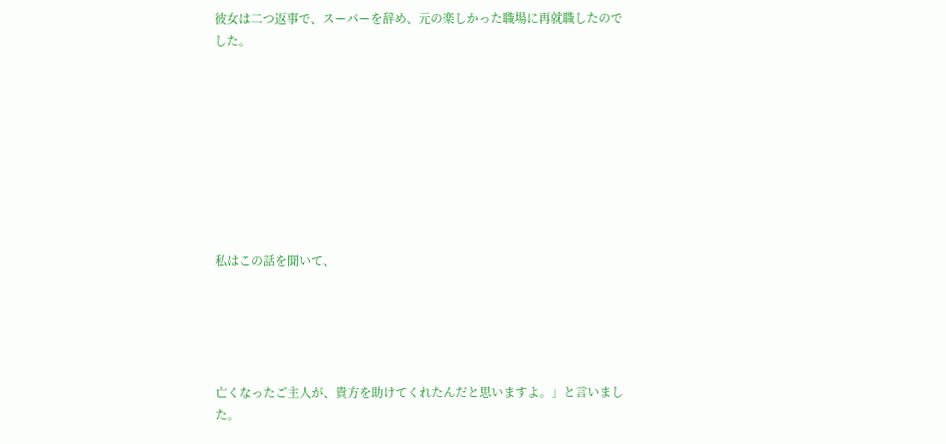彼女は二つ返事で、スーパーを辞め、元の楽しかった職場に再就職したのでした。









私はこの話を聞いて、





亡くなったご主人が、貴方を助けてくれたんだと思いますよ。」と言いました。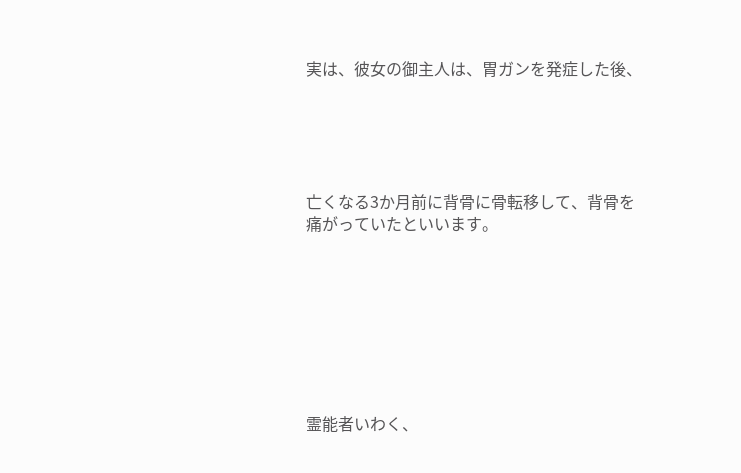実は、彼女の御主人は、胃ガンを発症した後、





亡くなる3か月前に背骨に骨転移して、背骨を痛がっていたといいます。








霊能者いわく、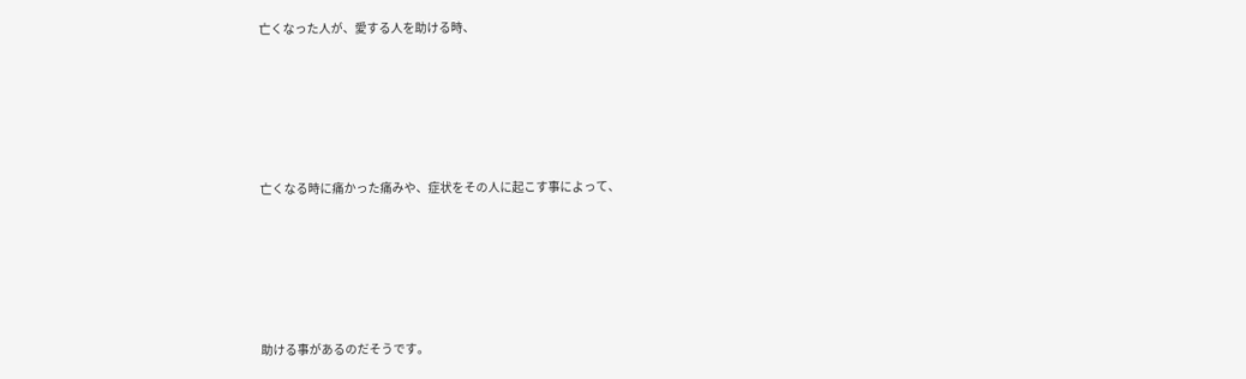亡くなった人が、愛する人を助ける時、





亡くなる時に痛かった痛みや、症状をその人に起こす事によって、





助ける事があるのだそうです。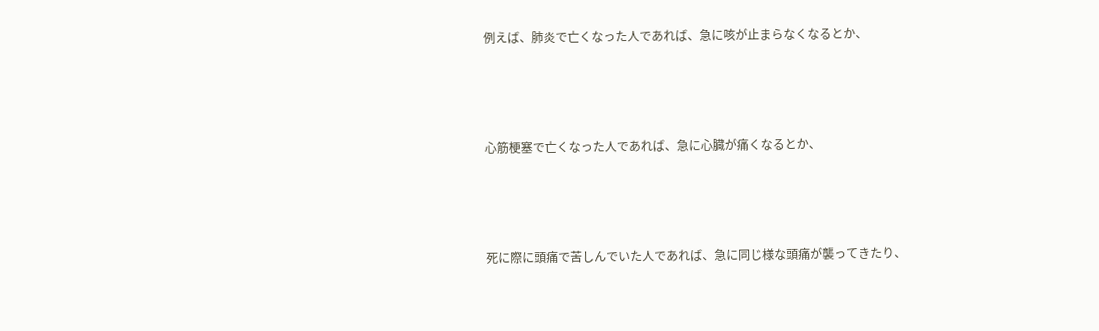例えば、肺炎で亡くなった人であれば、急に咳が止まらなくなるとか、





心筋梗塞で亡くなった人であれば、急に心臓が痛くなるとか、





死に際に頭痛で苦しんでいた人であれば、急に同じ様な頭痛が襲ってきたり、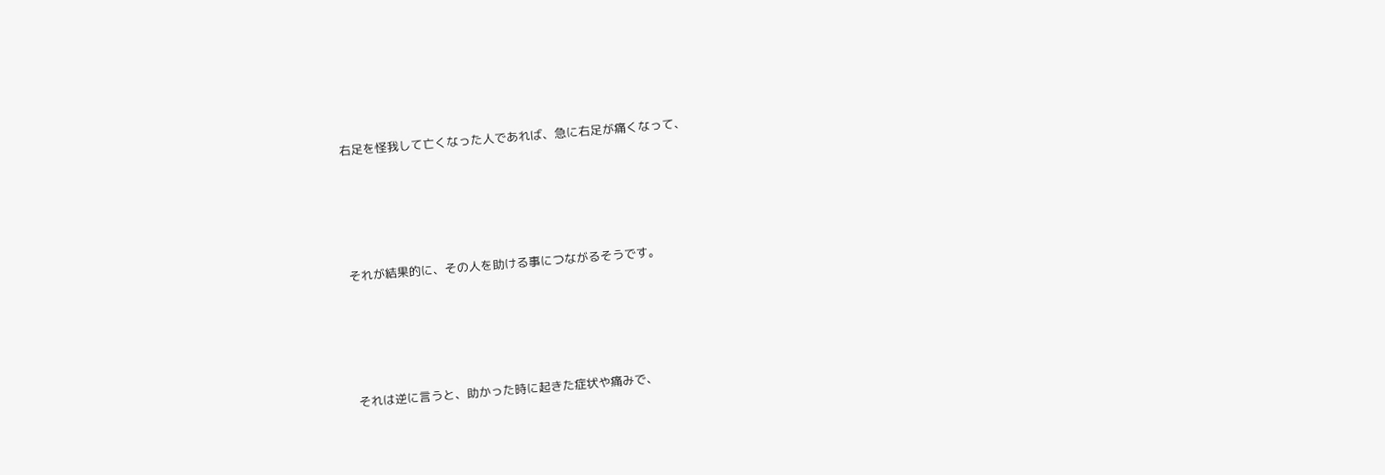右足を怪我して亡くなった人であれば、急に右足が痛くなって、





それが結果的に、その人を助ける事につながるそうです。





それは逆に言うと、助かった時に起きた症状や痛みで、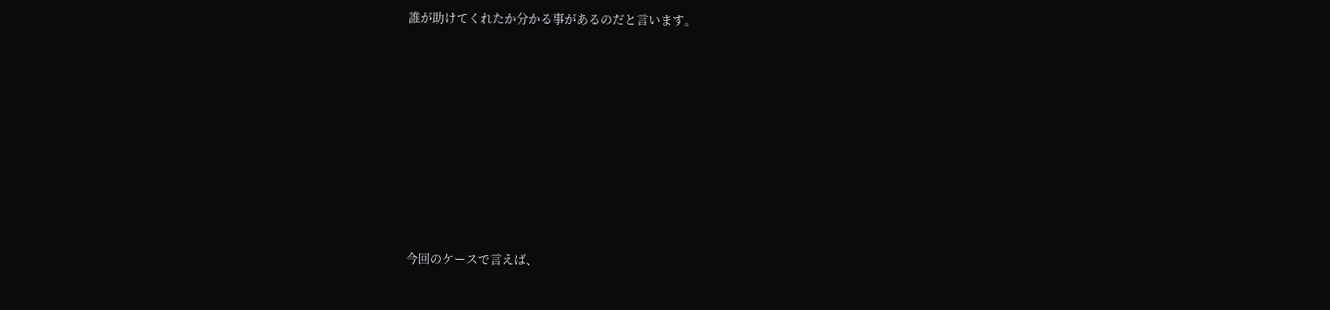誰が助けてくれたか分かる事があるのだと言います。








今回のケースで言えば、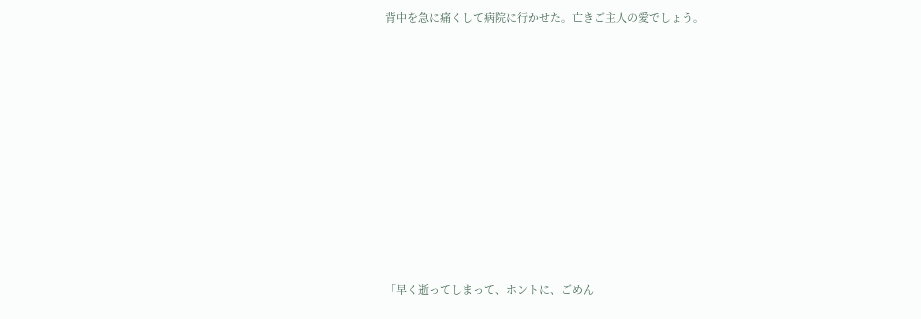背中を急に痛くして病院に行かせた。亡きご主人の愛でしょう。











「早く逝ってしまって、ホントに、ごめん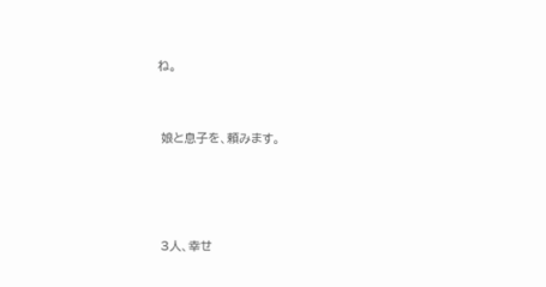ね。



 娘と息子を、頼みます。





 3人、幸せ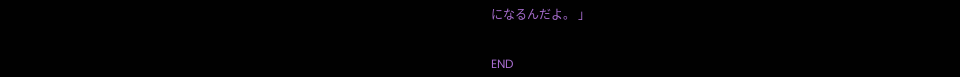になるんだよ。 」


END